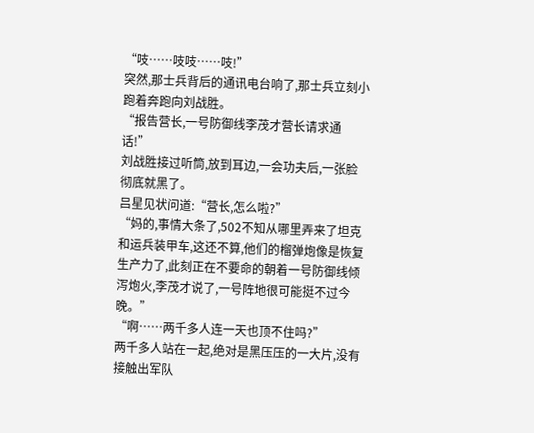“吱……吱吱……吱!”
突然,那士兵背后的通讯电台响了,那士兵立刻小跑着奔跑向刘战胜。
“报告营长,一号防御线李茂才营长请求通话!”
刘战胜接过听筒,放到耳边,一会功夫后,一张脸彻底就黑了。
吕星见状问道:“营长,怎么啦?”
“妈的,事情大条了,502不知从哪里弄来了坦克和运兵装甲车,这还不算,他们的榴弹炮像是恢复生产力了,此刻正在不要命的朝着一号防御线倾泻炮火,李茂才说了,一号阵地很可能挺不过今晚。”
“啊……两千多人连一天也顶不住吗?”
两千多人站在一起,绝对是黑压压的一大片,没有接触出军队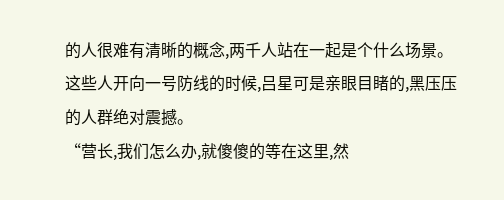的人很难有清晰的概念,两千人站在一起是个什么场景。这些人开向一号防线的时候,吕星可是亲眼目睹的,黑压压的人群绝对震撼。
“营长,我们怎么办,就傻傻的等在这里,然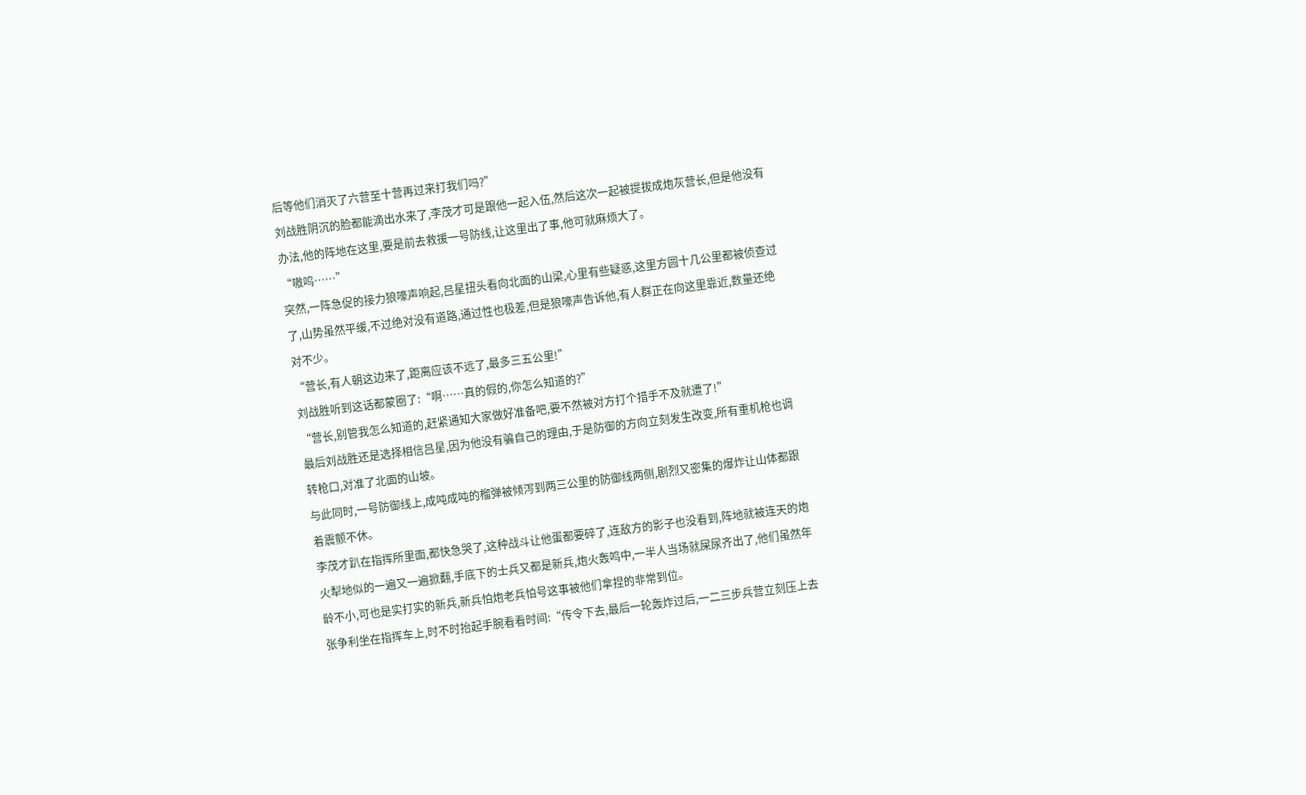后等他们消灭了六营至十营再过来打我们吗?”
刘战胜阴沉的脸都能滴出水来了,李茂才可是跟他一起入伍,然后这次一起被提拔成炮灰营长,但是他没有办法,他的阵地在这里,要是前去救援一号防线,让这里出了事,他可就麻烦大了。
“嗷呜……”
突然,一阵急促的接力狼嚎声响起,吕星扭头看向北面的山梁,心里有些疑惑,这里方圆十几公里都被侦查过了,山势虽然平缓,不过绝对没有道路,通过性也极差,但是狼嚎声告诉他,有人群正在向这里靠近,数量还绝对不少。
“营长,有人朝这边来了,距离应该不远了,最多三五公里!”
刘战胜听到这话都蒙圈了:“啊……真的假的,你怎么知道的?”
“营长,别管我怎么知道的,赶紧通知大家做好准备吧,要不然被对方打个措手不及就遭了!”
最后刘战胜还是选择相信吕星,因为他没有骗自己的理由,于是防御的方向立刻发生改变,所有重机枪也调转枪口,对准了北面的山坡。
与此同时,一号防御线上,成吨成吨的榴弹被倾泻到两三公里的防御线两侧,剧烈又密集的爆炸让山体都跟着震颤不休。
李茂才趴在指挥所里面,都快急哭了,这种战斗让他蛋都要碎了,连敌方的影子也没看到,阵地就被连天的炮火犁地似的一遍又一遍掀翻,手底下的士兵又都是新兵,炮火轰鸣中,一半人当场就屎尿齐出了,他们虽然年龄不小,可也是实打实的新兵,新兵怕炮老兵怕号这事被他们拿捏的非常到位。
张争利坐在指挥车上,时不时抬起手腕看看时间:“传令下去,最后一轮轰炸过后,一二三步兵营立刻压上去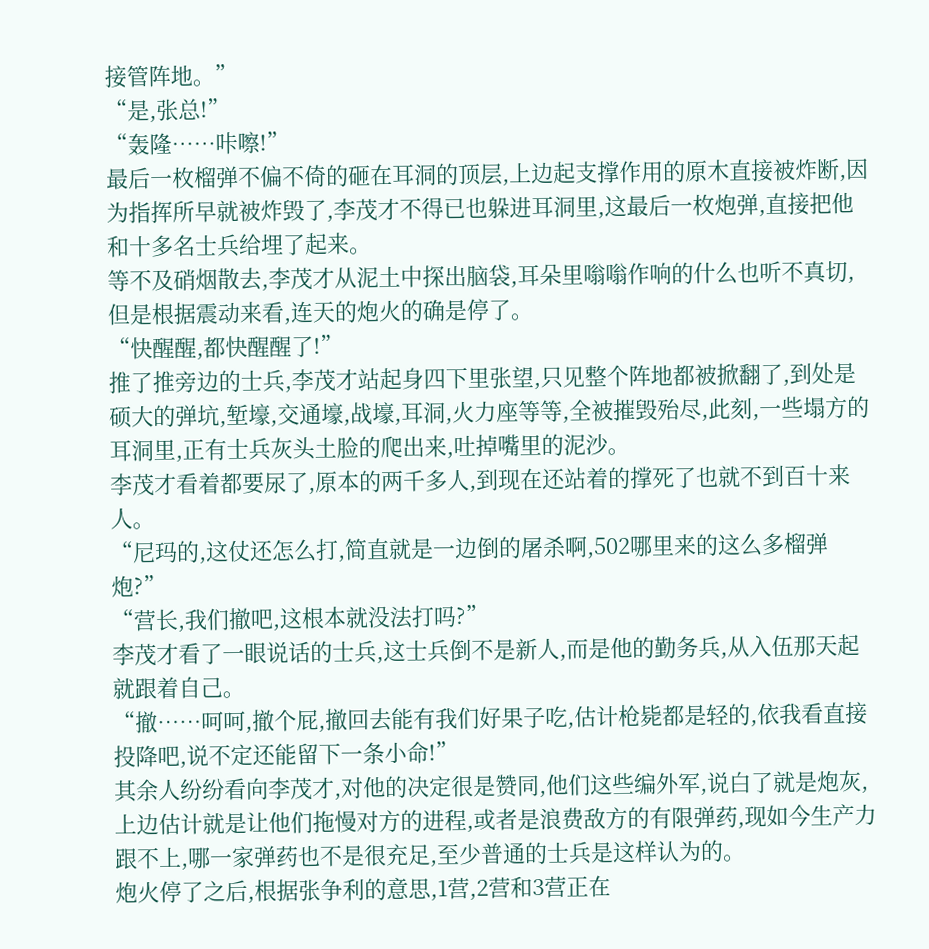接管阵地。”
“是,张总!”
“轰隆……咔嚓!”
最后一枚榴弹不偏不倚的砸在耳洞的顶层,上边起支撑作用的原木直接被炸断,因为指挥所早就被炸毁了,李茂才不得已也躲进耳洞里,这最后一枚炮弹,直接把他和十多名士兵给埋了起来。
等不及硝烟散去,李茂才从泥土中探出脑袋,耳朵里嗡嗡作响的什么也听不真切,但是根据震动来看,连天的炮火的确是停了。
“快醒醒,都快醒醒了!”
推了推旁边的士兵,李茂才站起身四下里张望,只见整个阵地都被掀翻了,到处是硕大的弹坑,堑壕,交通壕,战壕,耳洞,火力座等等,全被摧毁殆尽,此刻,一些塌方的耳洞里,正有士兵灰头土脸的爬出来,吐掉嘴里的泥沙。
李茂才看着都要尿了,原本的两千多人,到现在还站着的撑死了也就不到百十来人。
“尼玛的,这仗还怎么打,简直就是一边倒的屠杀啊,502哪里来的这么多榴弹炮?”
“营长,我们撤吧,这根本就没法打吗?”
李茂才看了一眼说话的士兵,这士兵倒不是新人,而是他的勤务兵,从入伍那天起就跟着自己。
“撤……呵呵,撤个屁,撤回去能有我们好果子吃,估计枪毙都是轻的,依我看直接投降吧,说不定还能留下一条小命!”
其余人纷纷看向李茂才,对他的决定很是赞同,他们这些编外军,说白了就是炮灰,上边估计就是让他们拖慢对方的进程,或者是浪费敌方的有限弹药,现如今生产力跟不上,哪一家弹药也不是很充足,至少普通的士兵是这样认为的。
炮火停了之后,根据张争利的意思,1营,2营和3营正在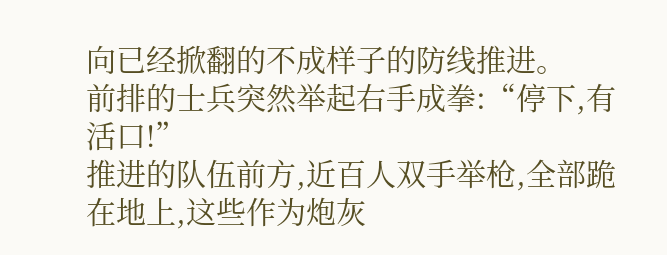向已经掀翻的不成样子的防线推进。
前排的士兵突然举起右手成拳:“停下,有活口!”
推进的队伍前方,近百人双手举枪,全部跪在地上,这些作为炮灰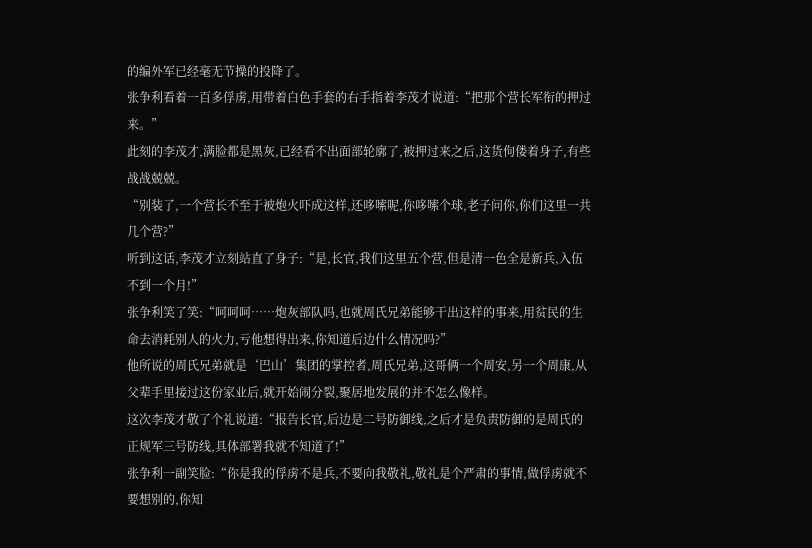的编外军已经毫无节操的投降了。
张争利看着一百多俘虏,用带着白色手套的右手指着李茂才说道:“把那个营长军衔的押过来。”
此刻的李茂才,满脸都是黑灰,已经看不出面部轮廓了,被押过来之后,这货佝偻着身子,有些战战兢兢。
“别装了,一个营长不至于被炮火吓成这样,还哆嗦呢,你哆嗦个球,老子问你,你们这里一共几个营?”
听到这话,李茂才立刻站直了身子:“是,长官,我们这里五个营,但是清一色全是新兵,入伍不到一个月!”
张争利笑了笑:“呵呵呵……炮灰部队吗,也就周氏兄弟能够干出这样的事来,用贫民的生命去消耗别人的火力,亏他想得出来,你知道后边什么情况吗?”
他所说的周氏兄弟就是‘巴山’集团的掌控者,周氏兄弟,这哥俩一个周安,另一个周康,从父辈手里接过这份家业后,就开始闹分裂,聚居地发展的并不怎么像样。
这次李茂才敬了个礼说道:“报告长官,后边是二号防御线,之后才是负责防御的是周氏的正规军三号防线,具体部署我就不知道了!”
张争利一副笑脸:“你是我的俘虏不是兵,不要向我敬礼,敬礼是个严肃的事情,做俘虏就不要想别的,你知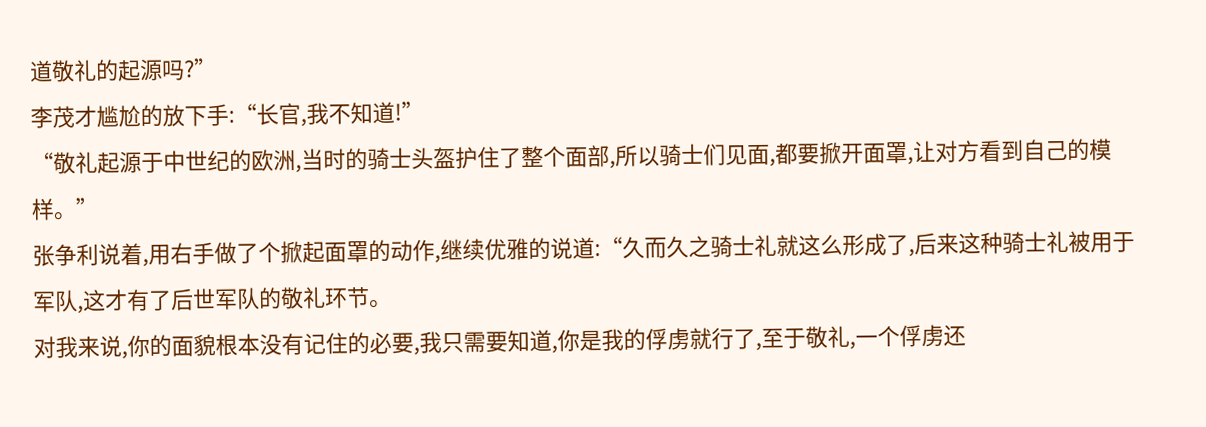道敬礼的起源吗?”
李茂才尴尬的放下手:“长官,我不知道!”
“敬礼起源于中世纪的欧洲,当时的骑士头盔护住了整个面部,所以骑士们见面,都要掀开面罩,让对方看到自己的模样。”
张争利说着,用右手做了个掀起面罩的动作,继续优雅的说道:“久而久之骑士礼就这么形成了,后来这种骑士礼被用于军队,这才有了后世军队的敬礼环节。
对我来说,你的面貌根本没有记住的必要,我只需要知道,你是我的俘虏就行了,至于敬礼,一个俘虏还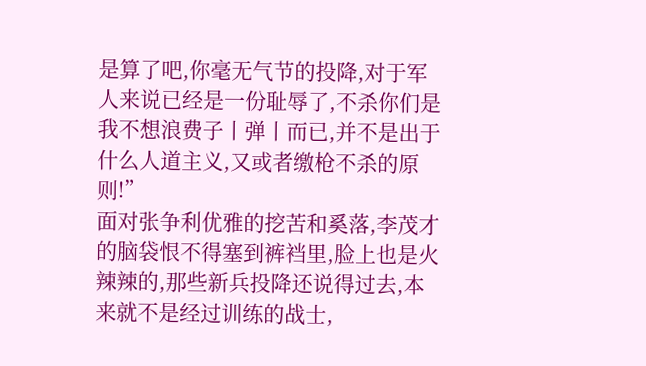是算了吧,你毫无气节的投降,对于军人来说已经是一份耻辱了,不杀你们是我不想浪费子丨弹丨而已,并不是出于什么人道主义,又或者缴枪不杀的原则!”
面对张争利优雅的挖苦和奚落,李茂才的脑袋恨不得塞到裤裆里,脸上也是火辣辣的,那些新兵投降还说得过去,本来就不是经过训练的战士,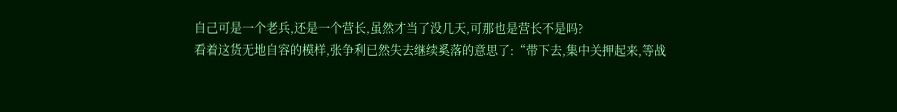自己可是一个老兵,还是一个营长,虽然才当了没几天,可那也是营长不是吗?
看着这货无地自容的模样,张争利已然失去继续奚落的意思了:“带下去,集中关押起来,等战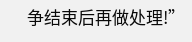争结束后再做处理!”